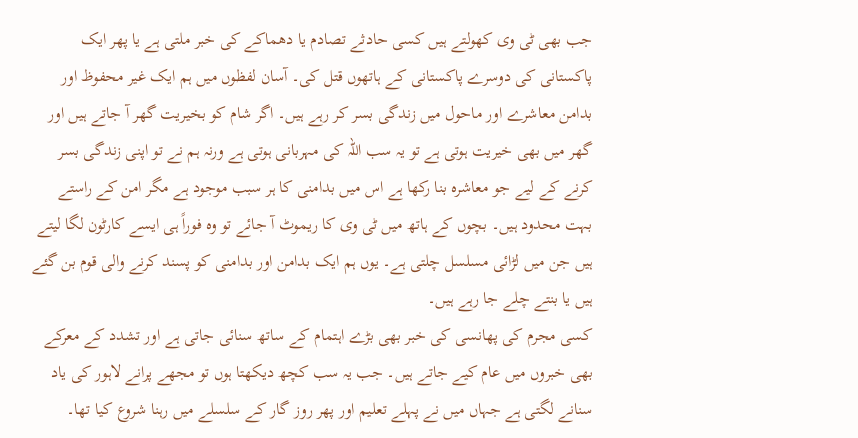جب بھی ٹی وی کھولتے ہیں کسی حادثے تصادم یا دھماکے کی خبر ملتی ہے یا پھر ایک پاکستانی کی دوسرے پاکستانی کے ہاتھوں قتل کی۔ آسان لفظوں میں ہم ایک غیر محفوظ اور بدامن معاشرے اور ماحول میں زندگی بسر کر رہے ہیں۔ اگر شام کو بخیریت گھر آ جاتے ہیں اور گھر میں بھی خیریت ہوتی ہے تو یہ سب اللہ کی مہربانی ہوتی ہے ورنہ ہم نے تو اپنی زندگی بسر کرنے کے لیے جو معاشرہ بنا رکھا ہے اس میں بدامنی کا ہر سبب موجود ہے مگر امن کے راستے بہت محدود ہیں۔ بچوں کے ہاتھ میں ٹی وی کا ریموٹ آ جائے تو وہ فوراً ہی ایسے کارٹون لگا لیتے ہیں جن میں لڑائی مسلسل چلتی ہے۔ یوں ہم ایک بدامن اور بدامنی کو پسند کرنے والی قوم بن گئے ہیں یا بنتے چلے جا رہے ہیں۔
کسی مجرم کی پھانسی کی خبر بھی بڑے اہتمام کے ساتھ سنائی جاتی ہے اور تشدد کے معرکے بھی خبروں میں عام کیے جاتے ہیں۔ جب یہ سب کچھ دیکھتا ہوں تو مجھے پرانے لاہور کی یاد سنانے لگتی ہے جہاں میں نے پہلے تعلیم اور پھر روز گار کے سلسلے میں رہنا شروع کیا تھا۔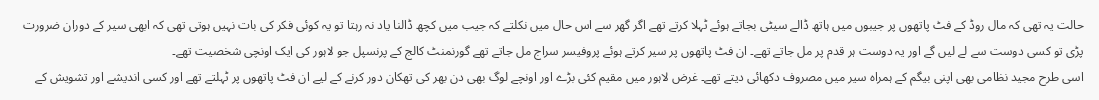حالت یہ تھی کہ مال روڈ کے فٹ پاتھوں پر جیبوں میں ہاتھ ڈالے سیٹی بجاتے ہوئے ٹہلا کرتے تھے اگر گھر سے اس حال میں نکلتے کہ جیب میں کچھ ڈالنا یاد نہ رہتا تو یہ کوئی فکر کی بات نہیں ہوتی تھی کہ ابھی سیر کے دوران ضرورت پڑی تو کسی دوست سے لے لیں گے اور یہ دوست ہر قدم پر مل جاتے تھے۔ ان فٹ پاتھوں پر سیر کرتے ہوئے پروفیسر سراج مل جاتے تھے گورنمنٹ کالج کے پرنسپل جو لاہور کی ایک اونچی شخصیت تھے۔
اسی طرح مجید نظامی بھی اپنی بیگم کے ہمراہ سیر میں مصروف دکھائی دیتے تھے۔ غرض لاہور میں مقیم کئی بڑے اور اونچے لوگ بھی دن بھر کی تھکان دور کرنے کے لیے ان فٹ پاتھوں پر ٹہلتے تھے اور کسی اندیشے اور تشویش کے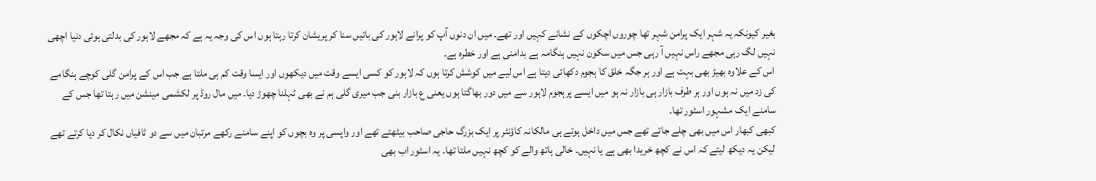بغیر کیونکہ یہ شہر ایک پرامن شہر تھا چوروں اچکوں کے نشانے کہیں اور تھے۔ میں ان دنوں آپ کو پرانے لاہور کی باتیں سنا کر پریشان کرتا رہتا ہوں اس کی وجہ یہ ہے کہ مجھے لاہور کی بدلتی ہوئی دنیا اچھی نہیں لگ رہی مجھے راس نہیں آ رہی جس میں سکون نہیں ہنگامہ ہے بدامنی ہے اور خطرہ ہے۔
اس کے علاوہ بھیڑ بھی بہت ہے اور ہر جگہ خلق کا ہجوم دکھائی دیتا ہے اس لیے میں کوشش کرتا ہوں کہ لاہور کو کسی ایسے وقت میں دیکھوں اور ایسا وقت کم ہی ملتا ہے جب اس کے پرامن گلی کوچے ہنگامے کی زد میں نہ ہوں اور ہر طرف بازار ہی بازار نہ ہو میں ایسے پرہجوم لاہور سے میں دور بھاگتا ہوں یعنی ع بازار بنی جب میری گلی ہم نے بھی ٹہلنا چھوڑ دیا۔ میں مال روڈ پر لکشمی مینشن میں رہتا تھا جس کے سامنے ایک مشہور اسٹور تھا۔
کبھی کبھار اس میں بھی چلے جاتے تھے جس میں داخل ہوتے ہی مالکانہ کاؤنٹر پر ایک بزرگ حاجی صاحب بیٹھتے تھے اور واپسی پر وہ بچوں کو اپنے سامنے رکھے مرتبان میں سے دو ٹافیاں نکال کر دیا کرتے تھے لیکن یہ دیکھ لیتے کہ اس نے کچھ خریدا بھی ہے یا نہیں۔ خالی ہاتھ والے کو کچھ نہیں ملتا تھا۔ یہ اسٹور اب بھی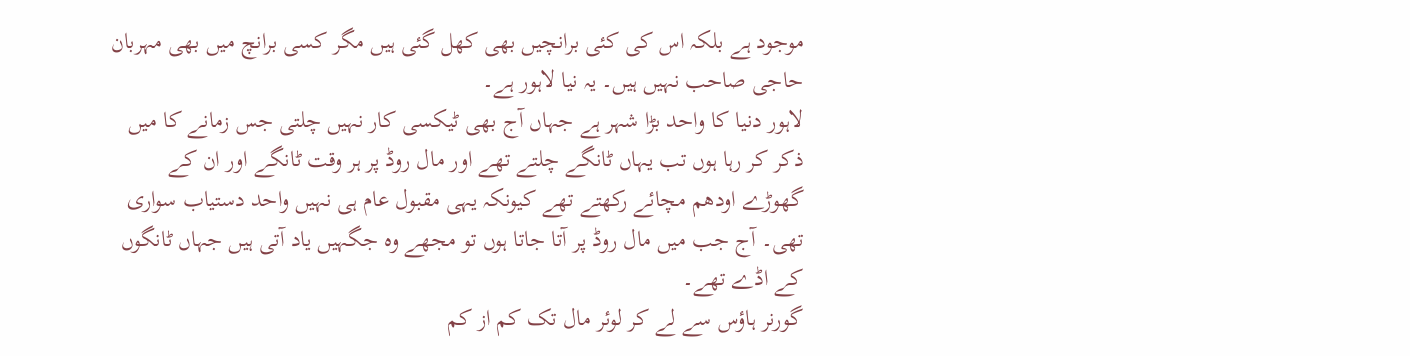موجود ہے بلکہ اس کی کئی برانچیں بھی کھل گئی ہیں مگر کسی برانچ میں بھی مہربان حاجی صاحب نہیں ہیں۔ یہ نیا لاہور ہے۔
لاہور دنیا کا واحد بڑا شہر ہے جہاں آج بھی ٹیکسی کار نہیں چلتی جس زمانے کا میں ذکر کر رہا ہوں تب یہاں ٹانگے چلتے تھے اور مال روڈ پر ہر وقت ٹانگے اور ان کے گھوڑے اودھم مچائے رکھتے تھے کیونکہ یہی مقبول عام ہی نہیں واحد دستیاب سواری تھی۔ آج جب میں مال روڈ پر آتا جاتا ہوں تو مجھے وہ جگہیں یاد آتی ہیں جہاں ٹانگوں کے اڈے تھے۔
گورنر ہاؤس سے لے کر لوئر مال تک کم از کم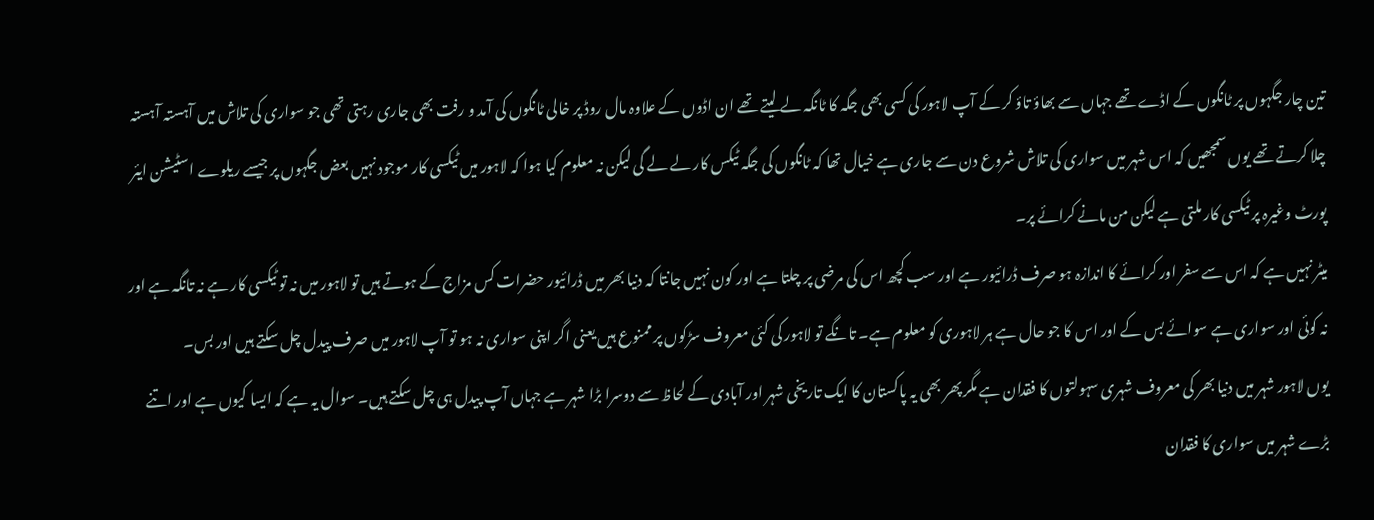تین چار جگہوں پر ٹانگوں کے اڈے تھے جہاں سے بھاؤ تاؤ کر کے آپ لاہور کی کسی بھی جگہ کا ٹانگہ لے لیتے تھے ان اڈوں کے علاوہ مال روڈ پر خالی ٹانگوں کی آمد و رفت بھی جاری رہتی تھی جو سواری کی تلاش میں آہستہ آہستہ چلا کرتے تھے یوں سمجھیں کہ اس شہر میں سواری کی تلاش شروع دن سے جاری ہے خیال تھا کہ ٹانگوں کی جگہ ٹیکس کار لے لے گی لیکن نہ معلوم کیا ہوا کہ لاہور میں ٹیکسی کار موجود نہیں بعض جگہوں پر جیسے ریلوے اسٹیشن ایئر پورٹ وغیرہ پر ٹیکسی کار ملتی ہے لیکن من مانے کرائے پر۔
میٹر نہیں ہے کہ اس سے سفر اور کرائے کا اندازہ ہو صرف ڈرائیور ہے اور سب کچھ اس کی مرضی پر چلتا ہے اور کون نہیں جانتا کہ دنیا بھر میں ڈرائیور حضرات کس مزاج کے ہوتے ہیں تو لاہور میں نہ تو ٹیکسی کار ہے نہ تانگہ ہے اور نہ کوئی اور سواری ہے سوائے بس کے اور اس کا جو حال ہے ہر لاہوری کو معلوم ہے۔ تانگے تو لاہور کی کئی معروف سڑکوں پر ممنوع ہیں یعنی اگر اپنی سواری نہ ہو تو آپ لاہور میں صرف پیدل چل سکتے ہیں اور بس۔
یوں لاہور شہر میں دنیا بھر کی معروف شہری سہولتوں کا فقدان ہے مگر پھر بھی یہ پاکستان کا ایک تاریخی شہر اور آبادی کے لحاظ سے دوسرا بڑا شہر ہے جہاں آپ پیدل ہی چل سکتے ہیں۔ سوال یہ ہے کہ ایسا کیوں ہے اور اتنے بڑے شہر میں سواری کا فقدان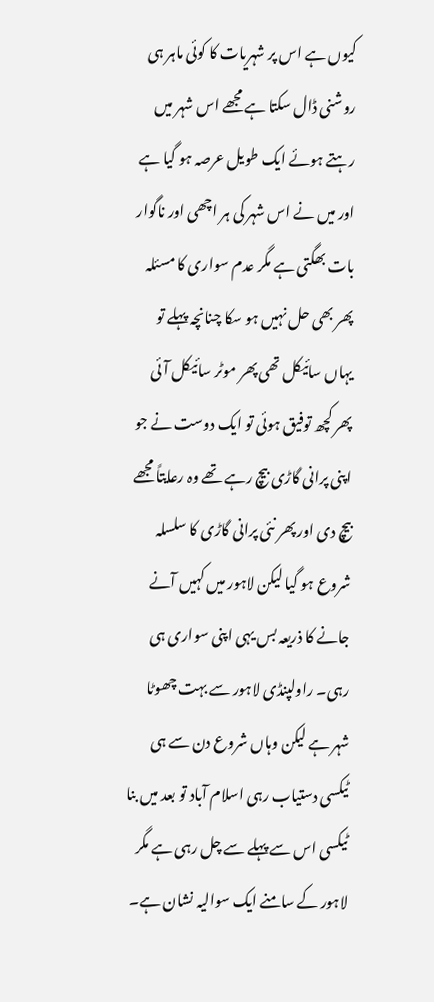کیوں ہے اس پر شہریات کا کوئی ماہر ہی روشنی ڈال سکتا ہے مجھے اس شہر میں رہتے ہوئے ایک طویل عرصہ ہو گیا ہے اور میں نے اس شہر کی ہر اچھی اور ناگوار بات بھگتی ہے مگر عدم سواری کا مسئلہ پھر بھی حل نہیں ہو سکا چنانچہ پہلے تو یہاں سائیکل تھی پھر موٹر سائیکل آئی پھر کچھ توفیق ہوئی تو ایک دوست نے جو اپنی پرانی گاڑی بیچ رہے تھے وہ رعایتاً مجھے بیچ دی اور پھر نئی پرانی گاڑی کا سلسلہ شروع ہو گیا لیکن لاہور میں کہیں آنے جانے کا ذریعہ بس یہی اپنی سواری ہی رہی۔ راولپنڈی لاہور سے بہت چھوٹا شہر ہے لیکن وہاں شروع دن سے ہی ٹیکسی دستیاب رہی اسلام آباد تو بعد میں بنا ٹیکسی اس سے پہلے سے چل رہی ہے مگر لاہور کے سامنے ایک سوالیہ نشان ہے۔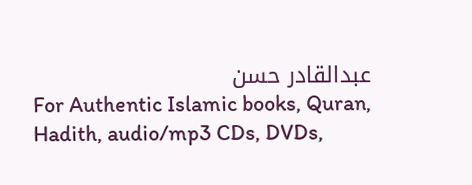عبدالقادر حسن
For Authentic Islamic books, Quran, Hadith, audio/mp3 CDs, DVDs,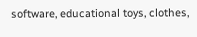software, educational toys, clothes,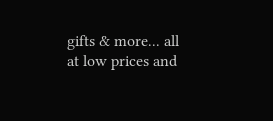gifts & more... all at low prices and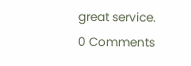great service.
0 Comments